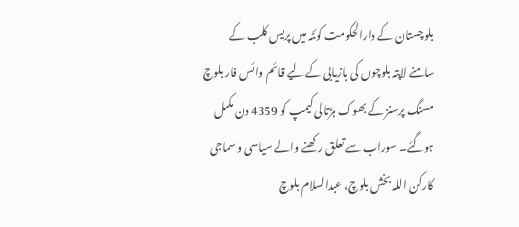بلوچستان کے دارالحکومت کوئٹہ میں پریس کلب کے سامنے لاپتہ بلوچوں کی بازیابی کے لیے قائم وائس فار بلوچ مسنگ پرسنز کے بھوک ہڑتالی کیمپ کو 4359 دن مکمل ہوگئے۔ سوراب سے تعلق رکھنے والے سیاسی و سماجی کارکن اللہ بخش بلوچ، عبدالسلام بلوچ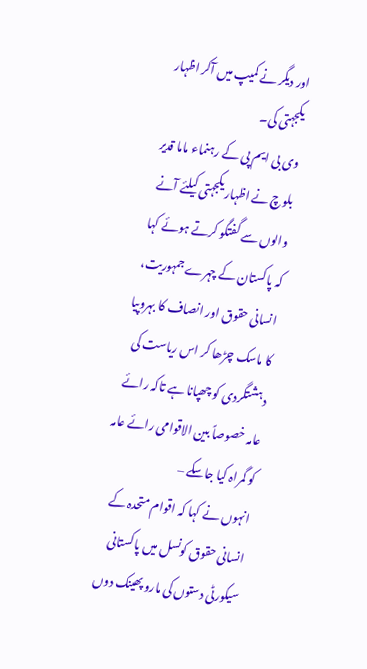اور دیگر نے کمیپ میں آکر اظہار یکجہتی کی۔
وی بی ایم پی کے رہنماء ماما قدیر بلوچ نے اظہار یکجہتی کیلئے آنے والوں سے گفتگو کرتے ہوئے کہا کہ پاکستان کے چہرے جمہوریت، انسانی حقوق اور انصاف کا بہروپیا کا ماسک چڑھا کر اس ریاست کی دہشتگردی کو چھپانا ہے تاکہ رائے عامہ خصوصاً بین الاقوامی رائے عامہ کو گمراہ کیا جاسکے –
انہوں نے کہا کہ اقوام متحدہ کے انسانی حقوق کونسل میں پاکستانی سیکورٹی دستوں کی مارو پھینک دوں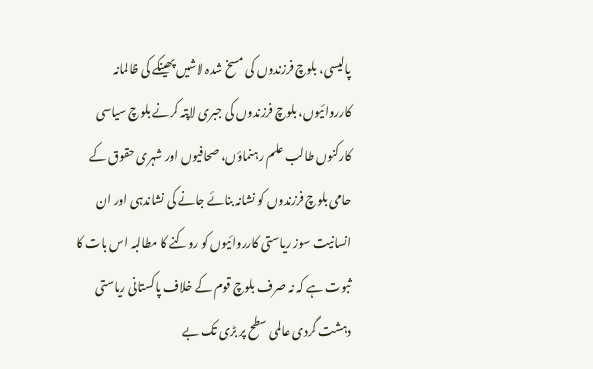پالیسی، بلوچ فرزندوں کی مسخ شدہ لاشیں پھینکے کی ظالمانہ کارروائیوں، بلوچ فرزندوں کی جبری لاپتہ کرنے بلوچ سیاسی کارکنوں طالب علم رہنماؤں، صحافیوں اور شہری حقوق کے حامی بلوچ فرزندوں کو نشانہ بنائے جانے کی نشاندہی اور ان انسانیت سوز ریاستی کارروائیوں کو روکنے کا مطالبہ اس بات کا ثبوت ہے کہ نہ صرف بلوچ قوم کے خلاف پاکستانی ریاستی دہشت گردی عالمی سطح پر بڑی تک بے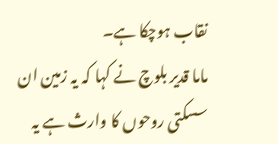نقاب ہوچکا ہے۔
ماما قدیر بلوچ نے کہا کہ یہ زمین ان سسکتی روحوں کا وارث ہے یہ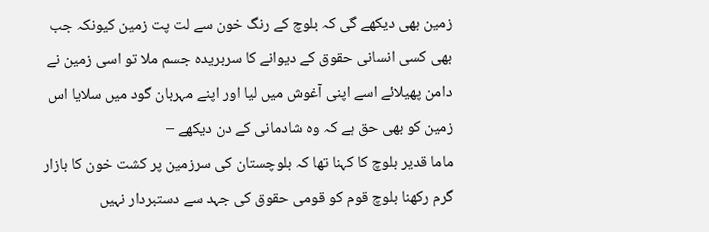زمین بھی دیکھے گی کہ بلوچ کے رنگ خون سے لت پت زمین کیونکہ جب بھی کسی انسانی حقوق کے دیوانے کا سربریدہ جسم ملا تو اسی زمین نے دامن پھیلائے اسے اپنی آغوش میں لیا اور اپنے مہربان گود میں سلایا اس زمین کو بھی حق ہے کہ وہ شادمانی کے دن دیکھے –
ماما قدیر بلوچ کا کہنا تھا کہ بلوچستان کی سرزمین پر کشت خون کا بازار گرم رکھنا بلوچ قوم کو قومی حقوق کی جہد سے دستبردار نہیں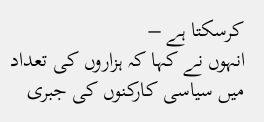کرسکتا ہے –
انہوں نے کہا کہ ہزاروں کی تعداد میں سیاسی کارکنوں کی جبری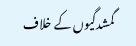گمشدگیوں کے خلاف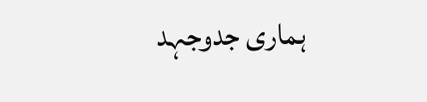ہماری جدوجہد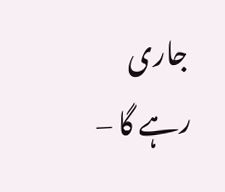جاری رہے گا –